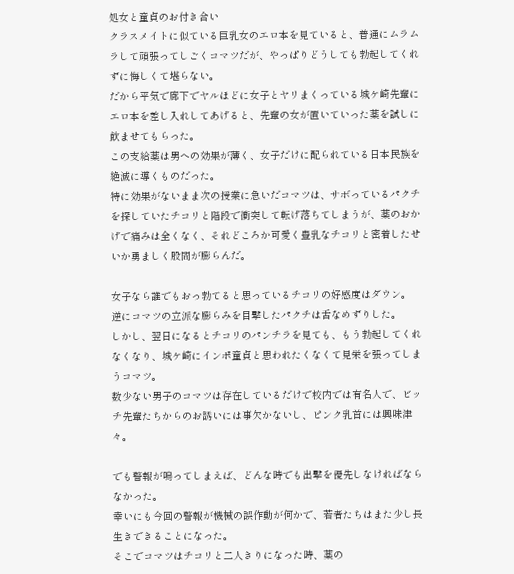処女と童貞のお付き合い
クラスメイトに似ている巨乳女のエロ本を見ていると、普通にムラムラして頑張ってしごくコマツだが、やっぱりどうしても勃起してくれずに悔しくて堪らない。
だから平気で廊下でヤルほどに女子とヤリまくっている城ケ崎先輩にエロ本を差し入れしてあげると、先輩の女が置いていった薬を試しに飲ませてもらった。
この支給薬は男への効果が薄く、女子だけに配られている日本民族を絶滅に導くものだった。
特に効果がないまま次の授業に急いだコマツは、サボっているパクチを探していたチコリと階段で衝突して転げ落ちてしまうが、薬のおかげで痛みは全くなく、それどころか可愛く豊乳なチコリと密着したせいか勇ましく股間が膨らんだ。

女子なら誰でもおっ勃てると思っているチコリの好感度はダウン。
逆にコマツの立派な膨らみを目撃したパクチは舌なめずりした。
しかし、翌日になるとチコリのパンチラを見ても、もう勃起してくれなくなり、城ケ崎にインポ童貞と思われたくなくて見栄を張ってしまうコマツ。
数少ない男子のコマツは存在しているだけで校内では有名人で、ビッチ先輩たちからのお誘いには事欠かないし、ピンク乳首には興味津々。

でも警報が鳴ってしまえば、どんな時でも出撃を優先しなければならなかった。
幸いにも今回の警報が機械の誤作動が何かで、若者たちはまた少し長生きできることになった。
そこでコマツはチコリと二人きりになった時、薬の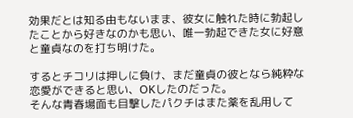効果だとは知る由もないまま、彼女に触れた時に勃起したことから好きなのかも思い、唯一勃起できた女に好意と童貞なのを打ち明けた。

するとチコリは押しに負け、まだ童貞の彼となら純粋な恋愛ができると思い、OKしたのだった。
そんな青春場面も目撃したパクチはまた薬を乱用して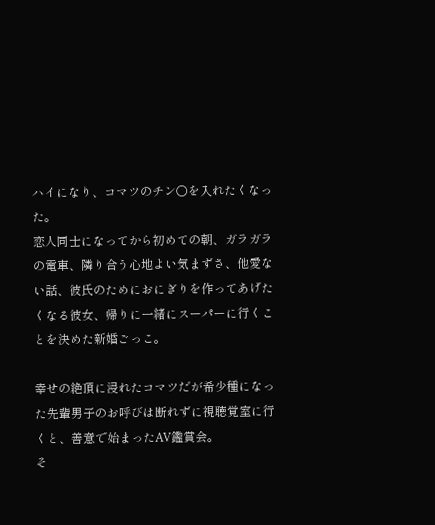ハイになり、コマツのチン〇を入れたくなった。
恋人同士になってから初めての朝、ガラガラの電車、隣り合う心地よい気まずさ、他愛ない話、彼氏のためにおにぎりを作ってあげたくなる彼女、帰りに一緒にスーパーに行くことを決めた新婚ごっこ。

幸せの絶頂に浸れたコマツだが希少種になった先輩男子のお呼びは断れずに視聴覚室に行くと、善意で始まったAV鑑賞会。
そ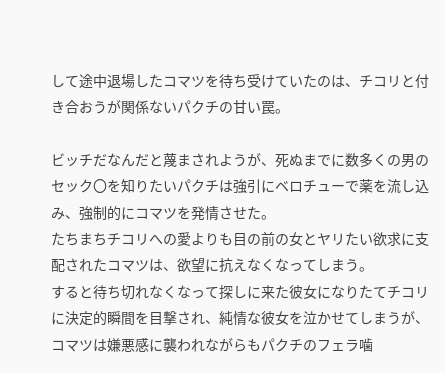して途中退場したコマツを待ち受けていたのは、チコリと付き合おうが関係ないパクチの甘い罠。

ビッチだなんだと蔑まされようが、死ぬまでに数多くの男のセック〇を知りたいパクチは強引にベロチューで薬を流し込み、強制的にコマツを発情させた。
たちまちチコリへの愛よりも目の前の女とヤリたい欲求に支配されたコマツは、欲望に抗えなくなってしまう。
すると待ち切れなくなって探しに来た彼女になりたてチコリに決定的瞬間を目撃され、純情な彼女を泣かせてしまうが、コマツは嫌悪感に襲われながらもパクチのフェラ噛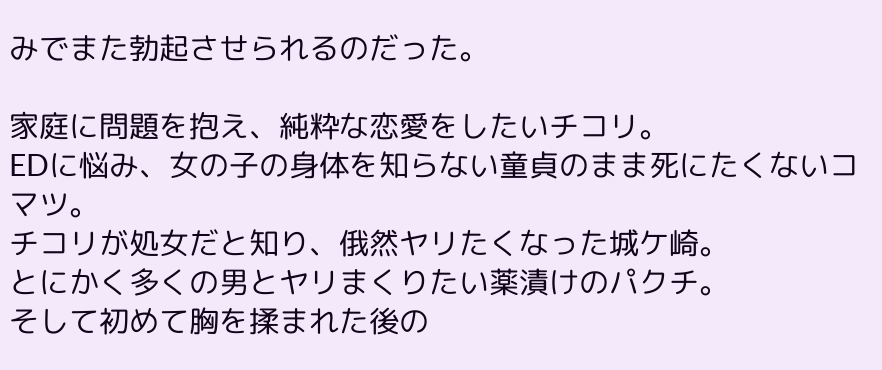みでまた勃起させられるのだった。

家庭に問題を抱え、純粋な恋愛をしたいチコリ。
EDに悩み、女の子の身体を知らない童貞のまま死にたくないコマツ。
チコリが処女だと知り、俄然ヤリたくなった城ケ崎。
とにかく多くの男とヤリまくりたい薬漬けのパクチ。
そして初めて胸を揉まれた後の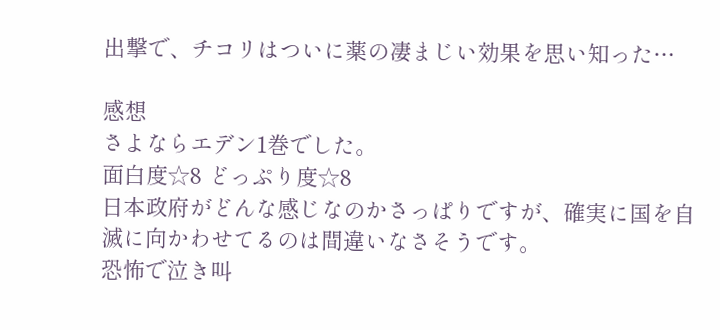出撃で、チコリはついに薬の凄まじい効果を思い知った…

感想
さよならエデン1巻でした。
面白度☆8 どっぷり度☆8
日本政府がどんな感じなのかさっぱりですが、確実に国を自滅に向かわせてるのは間違いなさそうです。
恐怖で泣き叫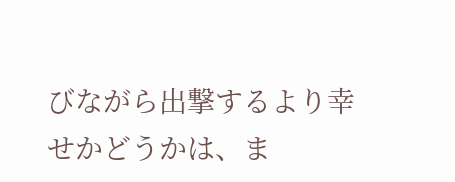びながら出撃するより幸せかどうかは、ま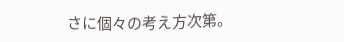さに個々の考え方次第。